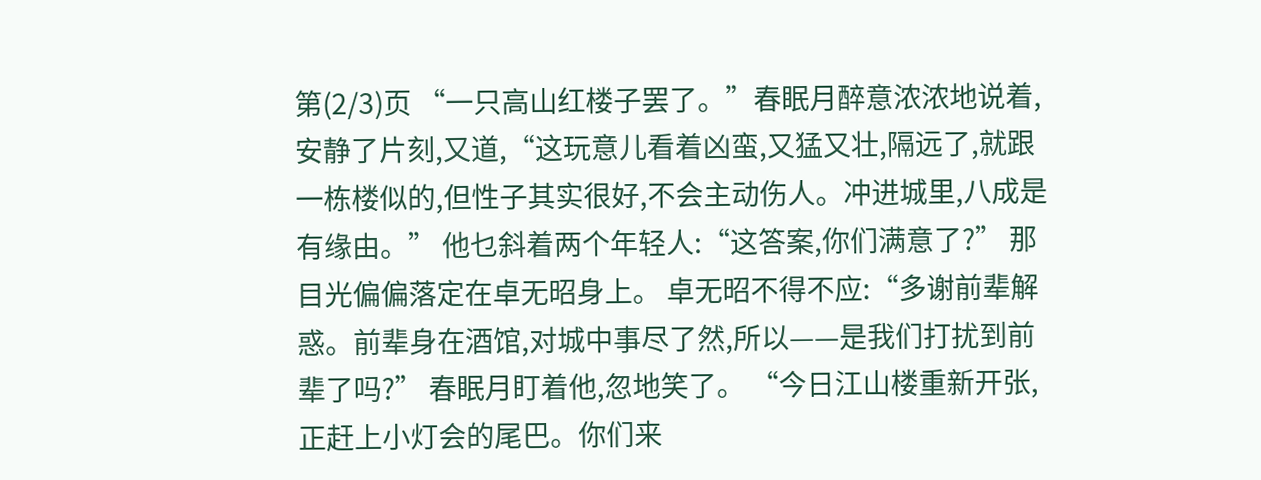第(2/3)页 “一只高山红楼子罢了。”春眠月醉意浓浓地说着,安静了片刻,又道,“这玩意儿看着凶蛮,又猛又壮,隔远了,就跟一栋楼似的,但性子其实很好,不会主动伤人。冲进城里,八成是有缘由。” 他乜斜着两个年轻人:“这答案,你们满意了?” 那目光偏偏落定在卓无昭身上。 卓无昭不得不应:“多谢前辈解惑。前辈身在酒馆,对城中事尽了然,所以——是我们打扰到前辈了吗?” 春眠月盯着他,忽地笑了。 “今日江山楼重新开张,正赶上小灯会的尾巴。你们来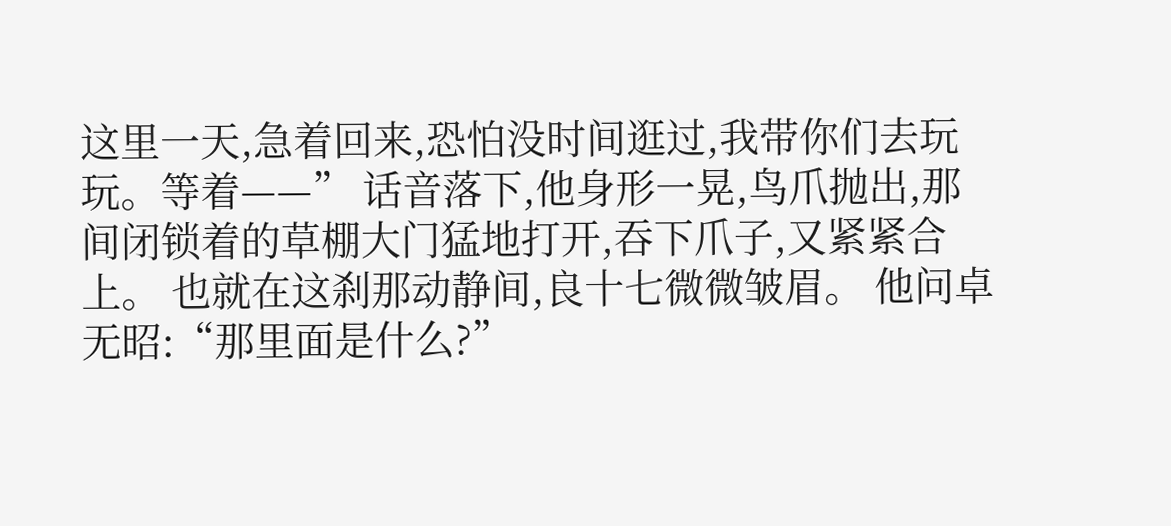这里一天,急着回来,恐怕没时间逛过,我带你们去玩玩。等着——” 话音落下,他身形一晃,鸟爪抛出,那间闭锁着的草棚大门猛地打开,吞下爪子,又紧紧合上。 也就在这刹那动静间,良十七微微皱眉。 他问卓无昭:“那里面是什么?”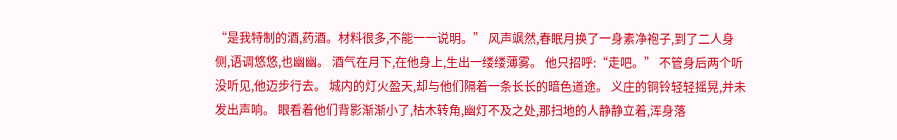“是我特制的酒,药酒。材料很多,不能一一说明。” 风声飒然,春眠月换了一身素净袍子,到了二人身侧,语调悠悠,也幽幽。 酒气在月下,在他身上,生出一缕缕薄雾。 他只招呼:“走吧。” 不管身后两个听没听见,他迈步行去。 城内的灯火盈天,却与他们隔着一条长长的暗色道途。 义庄的铜铃轻轻摇晃,并未发出声响。 眼看着他们背影渐渐小了,枯木转角,幽灯不及之处,那扫地的人静静立着,浑身落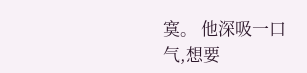寞。 他深吸一口气,想要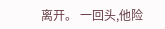离开。 一回头,他险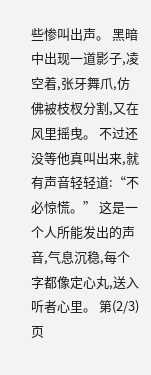些惨叫出声。 黑暗中出现一道影子,凌空着,张牙舞爪,仿佛被枝杈分割,又在风里摇曳。 不过还没等他真叫出来,就有声音轻轻道:“不必惊慌。” 这是一个人所能发出的声音,气息沉稳,每个字都像定心丸,送入听者心里。 第(2/3)页